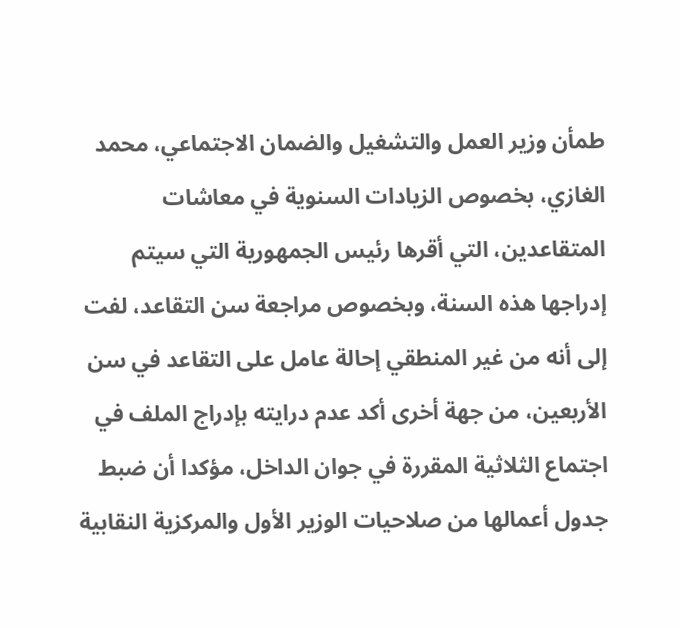طمأن وزير العمل والتشغيل والضمان الاجتماعي، محمد الغازي، بخصوص الزيادات السنوية في معاشات المتقاعدين، التي أقرها رئيس الجمهورية التي سيتم إدراجها هذه السنة، وبخصوص مراجعة سن التقاعد، لفت إلى أنه من غير المنطقي إحالة عامل على التقاعد في سن الأربعين، من جهة أخرى أكد عدم درايته بإدراج الملف في اجتماع الثلاثية المقررة في جوان الداخل، مؤكدا أن ضبط جدول أعمالها من صلاحيات الوزير الأول والمركزية النقابية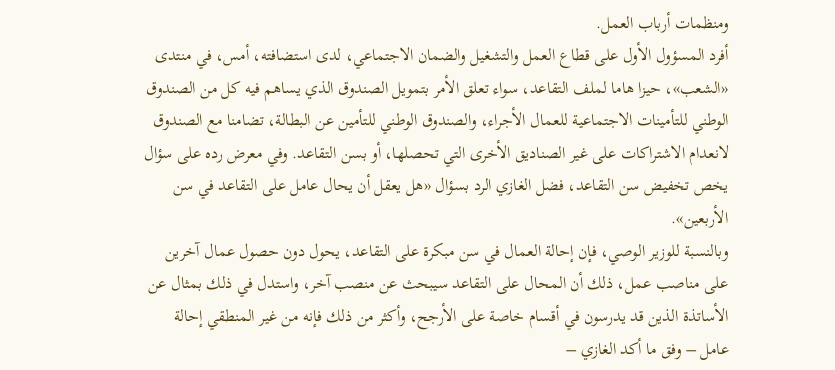ومنظمات أرباب العمل.
أفرد المسؤول الأول على قطاع العمل والتشغيل والضمان الاجتماعي، لدى استضافته، أمس، في منتدى «الشعب»، حيزا هاما لملف التقاعد، سواء تعلق الأمر بتمويل الصندوق الذي يساهم فيه كل من الصندوق الوطني للتأمينات الاجتماعية للعمال الأجراء، والصندوق الوطني للتأمين عن البطالة، تضامنا مع الصندوق لانعدام الاشتراكات على غير الصناديق الأخرى التي تحصلها، أو بسن التقاعد. وفي معرض رده على سؤال يخص تخفيض سن التقاعد، فضل الغازي الرد بسؤال «هل يعقل أن يحال عامل على التقاعد في سن الأربعين».
وبالنسبة للوزير الوصي، فإن إحالة العمال في سن مبكرة على التقاعد، يحول دون حصول عمال آخرين على مناصب عمل، ذلك أن المحال على التقاعد سيبحث عن منصب آخر، واستدل في ذلك بمثال عن الأساتذة الذين قد يدرسون في أقسام خاصة على الأرجح، وأكثر من ذلك فإنه من غير المنطقي إحالة عامل – وفق ما أكد الغازي –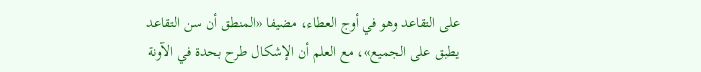على التقاعد وهو في أوج العطاء، مضيفا «المنطق أن سن التقاعد يطبق على الجميع»، مع العلم أن الإشكال طرح بحدة في الآونة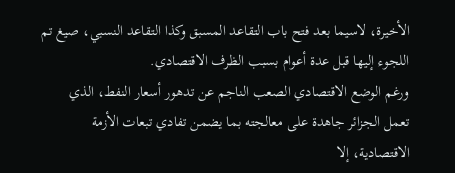الأخيرة، لاسيما بعد فتح باب التقاعد المسبق وكذا التقاعد النسبي، صيغ تم اللجوء إليها قبل عدة أعوام بسبب الظرف الاقتصادي.
ورغم الوضع الاقتصادي الصعب الناجم عن تدهور أسعار النفط، الذي تعمل الجزائر جاهدة على معالجته بما يضمن تفادي تبعات الأزمة الاقتصادية، إلا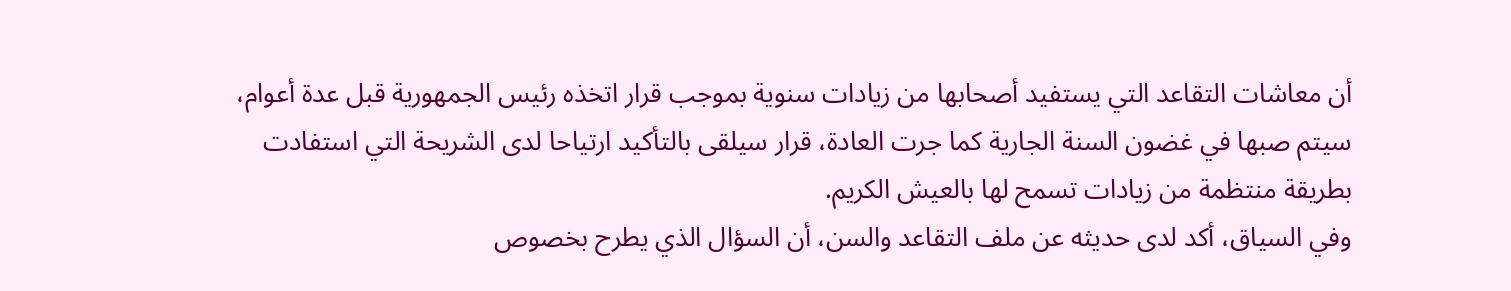أن معاشات التقاعد التي يستفيد أصحابها من زيادات سنوية بموجب قرار اتخذه رئيس الجمهورية قبل عدة أعوام، سيتم صبها في غضون السنة الجارية كما جرت العادة، قرار سيلقى بالتأكيد ارتياحا لدى الشريحة التي استفادت بطريقة منتظمة من زيادات تسمح لها بالعيش الكريم.
وفي السياق، أكد لدى حديثه عن ملف التقاعد والسن، أن السؤال الذي يطرح بخصوص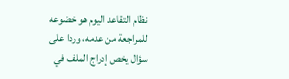نظام التقاعد اليوم هو خضوعه للمراجعة من عدمه، وردا على سؤال يخص إدراج الملف في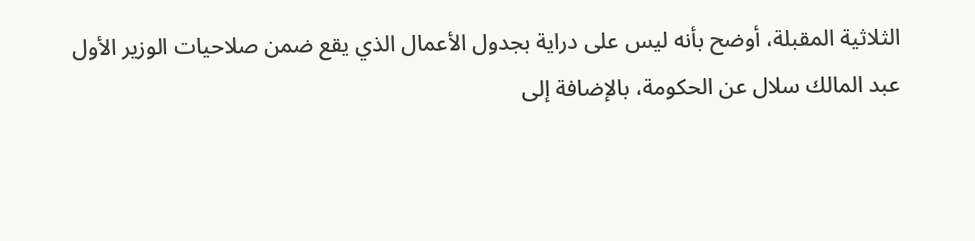الثلاثية المقبلة، أوضح بأنه ليس على دراية بجدول الأعمال الذي يقع ضمن صلاحيات الوزير الأول عبد المالك سلال عن الحكومة، بالإضافة إلى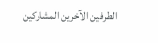الطرفين الآخرين المشاركين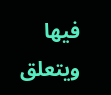فيها ويتعلق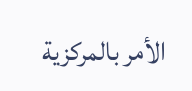الأمر بالمركزية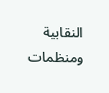النقابية ومنظمات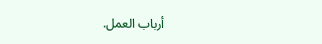أرباب العمل.